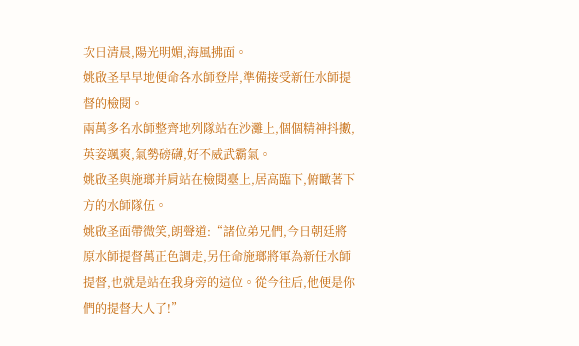次日清晨,陽光明媚,海風拂面。
姚啟圣早早地便命各水師登岸,準備接受新任水師提督的檢閱。
兩萬多名水師整齊地列隊站在沙灘上,個個精神抖擻,英姿颯爽,氣勢磅礴,好不威武霸氣。
姚啟圣與施瑯并肩站在檢閱臺上,居高臨下,俯瞰著下方的水師隊伍。
姚啟圣面帶微笑,朗聲道:“諸位弟兄們,今日朝廷將原水師提督萬正色調走,另任命施瑯將軍為新任水師提督,也就是站在我身旁的這位。從今往后,他便是你們的提督大人了!”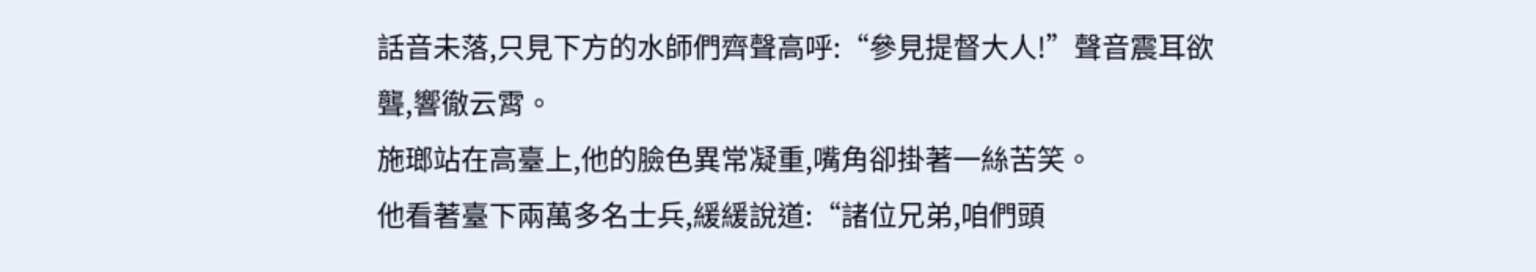話音未落,只見下方的水師們齊聲高呼:“參見提督大人!”聲音震耳欲聾,響徹云霄。
施瑯站在高臺上,他的臉色異常凝重,嘴角卻掛著一絲苦笑。
他看著臺下兩萬多名士兵,緩緩說道:“諸位兄弟,咱們頭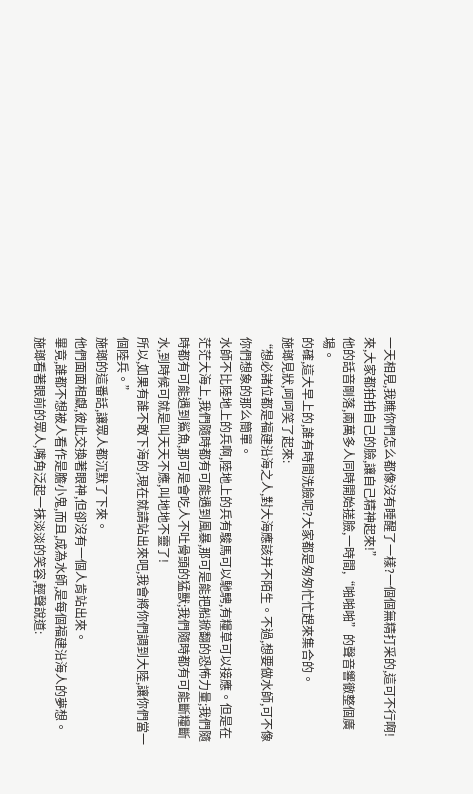一天相見,我瞧你們怎么都像沒有睡醒了一樣?一個個無精打采的,這可不行啊!來,大家都拍拍自己的臉,讓自己精神起來!”
他的話音剛落,兩萬多人同時開始搓臉,一時間,“啪啪啪”的聲音響徹整個廣場。
的確,這大早上的,誰有時間洗臉呢?大家都是匆匆忙忙趕來集合的。
施瑯見狀,呵呵笑了起來:
“想必諸位都是福建沿海之人,對大海應該并不陌生。不過,想要做水師,可不像你們想象的那么簡單。
水師不比陸地上的兵啊,陸地上的兵有駿馬可以馳騁,有糧草可以接應。但是在茫茫大海上,我們隨時都有可能遇到風暴,那可是能把船掀翻的恐怖力量;我們隨時都有可能遇到鯊魚,那可是會吃人不吐骨頭的猛獸;我們隨時都有可能斷糧斷水,到時候可就是叫天天不應,叫地地不靈了!
所以,如果有誰不敢下海的,現在就請站出來吧,我會將你們調到大陸,讓你們當一個陸兵。”
施瑯的這番話,讓眾人都沉默了下來。
他們面面相覷,彼此交換著眼神,但卻沒有一個人肯站出來。
畢竟,誰都不想被人看作是膽小鬼,而且,成為水師,是每個福建沿海人的夢想。
施瑯看著眼前的眾人,嘴角泛起一抹淡淡的笑容,輕聲說道: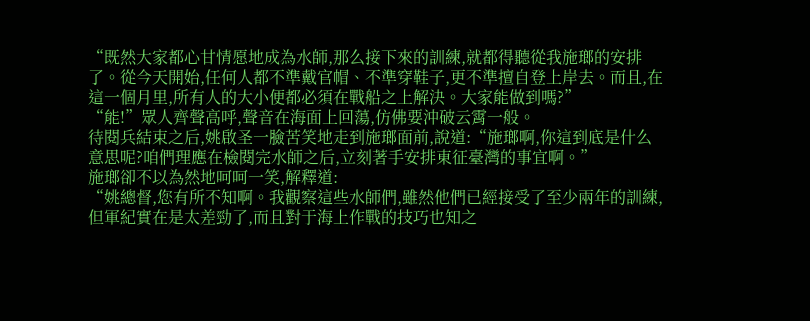“既然大家都心甘情愿地成為水師,那么接下來的訓練,就都得聽從我施瑯的安排了。從今天開始,任何人都不準戴官帽、不準穿鞋子,更不準擅自登上岸去。而且,在這一個月里,所有人的大小便都必須在戰船之上解決。大家能做到嗎?”
“能!”眾人齊聲高呼,聲音在海面上回蕩,仿佛要沖破云霄一般。
待閱兵結束之后,姚啟圣一臉苦笑地走到施瑯面前,說道:“施瑯啊,你這到底是什么意思呢?咱們理應在檢閱完水師之后,立刻著手安排東征臺灣的事宜啊。”
施瑯卻不以為然地呵呵一笑,解釋道:
“姚總督,您有所不知啊。我觀察這些水師們,雖然他們已經接受了至少兩年的訓練,但軍紀實在是太差勁了,而且對于海上作戰的技巧也知之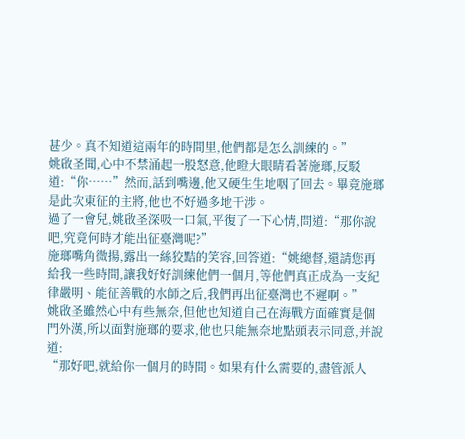甚少。真不知道這兩年的時間里,他們都是怎么訓練的。”
姚啟圣聞,心中不禁涌起一股怒意,他瞪大眼睛看著施瑯,反駁道:“你……”然而,話到嘴邊,他又硬生生地咽了回去。畢竟施瑯是此次東征的主將,他也不好過多地干涉。
過了一會兒,姚啟圣深吸一口氣,平復了一下心情,問道:“那你說吧,究竟何時才能出征臺灣呢?”
施瑯嘴角微揚,露出一絲狡黠的笑容,回答道:“姚總督,還請您再給我一些時間,讓我好好訓練他們一個月,等他們真正成為一支紀律嚴明、能征善戰的水師之后,我們再出征臺灣也不遲啊。”
姚啟圣雖然心中有些無奈,但他也知道自己在海戰方面確實是個門外漢,所以面對施瑯的要求,他也只能無奈地點頭表示同意,并說道:
“那好吧,就給你一個月的時間。如果有什么需要的,盡管派人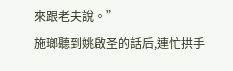來跟老夫說。”
施瑯聽到姚啟圣的話后,連忙拱手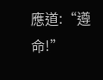應道:“遵命!”